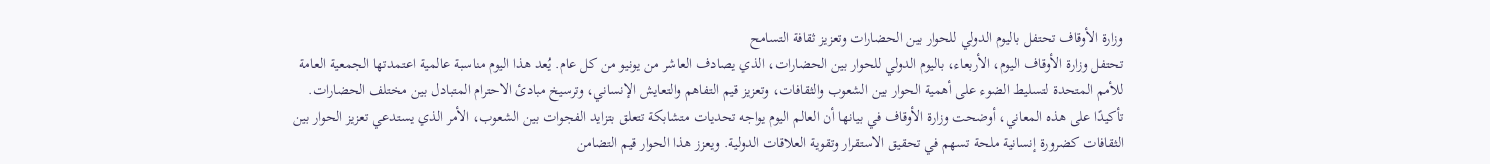وزارة الأوقاف تحتفل باليوم الدولي للحوار بين الحضارات وتعزيز ثقافة التسامح
تحتفل وزارة الأوقاف اليوم، الأربعاء، باليوم الدولي للحوار بين الحضارات، الذي يصادف العاشر من يونيو من كل عام. يُعد هذا اليوم مناسبة عالمية اعتمدتها الجمعية العامة للأمم المتحدة لتسليط الضوء على أهمية الحوار بين الشعوب والثقافات، وتعزيز قيم التفاهم والتعايش الإنساني، وترسيخ مبادئ الاحترام المتبادل بين مختلف الحضارات.
تأكيدًا على هذه المعاني، أوضحت وزارة الأوقاف في بيانها أن العالم اليوم يواجه تحديات متشابكة تتعلق بتزايد الفجوات بين الشعوب، الأمر الذي يستدعي تعزيز الحوار بين الثقافات كضرورة إنسانية ملحة تسهم في تحقيق الاستقرار وتقوية العلاقات الدولية. ويعزز هذا الحوار قيم التضامن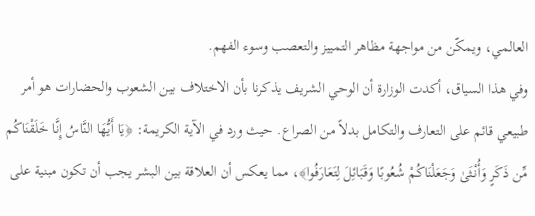العالمي، ويمكّن من مواجهة مظاهر التمييز والتعصب وسوء الفهم.
وفي هذا السياق، أكدت الوزارة أن الوحي الشريف يذكرنا بأن الاختلاف بين الشعوب والحضارات هو أمر طبيعي قائم على التعارف والتكامل بدلاً من الصراع. حيث ورد في الآية الكريمة: ﴿يَا أَيُّهَا النَّاسُ إِنَّا خَلَقْنَاكُم مِّن ذَكَرٍ وَأُنْثَىٰ وَجَعَلْنَاكُمْ شُعُوبًا وَقَبَائِلَ لِتَعَارَفُوا﴾، مما يعكس أن العلاقة بين البشر يجب أن تكون مبنية على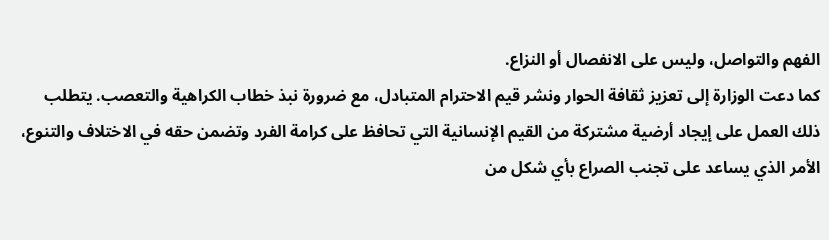الفهم والتواصل، وليس على الانفصال أو النزاع.
كما دعت الوزارة إلى تعزيز ثقافة الحوار ونشر قيم الاحترام المتبادل، مع ضرورة نبذ خطاب الكراهية والتعصب. يتطلب ذلك العمل على إيجاد أرضية مشتركة من القيم الإنسانية التي تحافظ على كرامة الفرد وتضمن حقه في الاختلاف والتنوع، الأمر الذي يساعد على تجنب الصراع بأي شكل من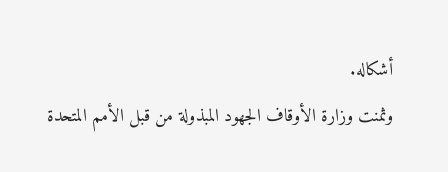أشكاله.
وثمنت وزارة الأوقاف الجهود المبذولة من قبل الأمم المتحدة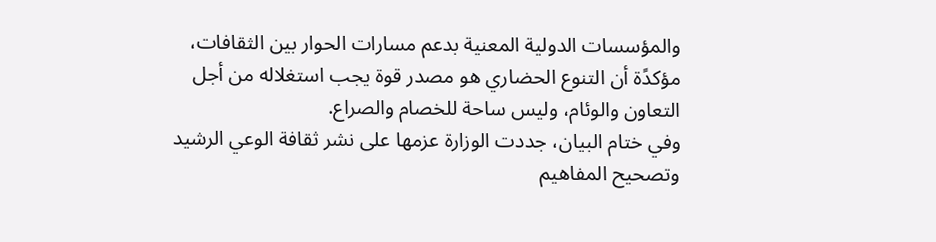والمؤسسات الدولية المعنية بدعم مسارات الحوار بين الثقافات، مؤكدًة أن التنوع الحضاري هو مصدر قوة يجب استغلاله من أجل التعاون والوئام، وليس ساحة للخصام والصراع.
وفي ختام البيان، جددت الوزارة عزمها على نشر ثقافة الوعي الرشيد وتصحيح المفاهيم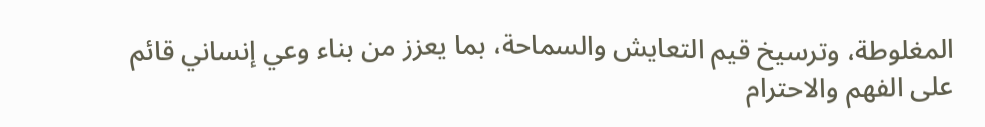المغلوطة، وترسيخ قيم التعايش والسماحة، بما يعزز من بناء وعي إنساني قائم على الفهم والاحترام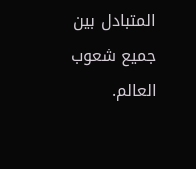المتبادل بين جميع شعوب العالم.